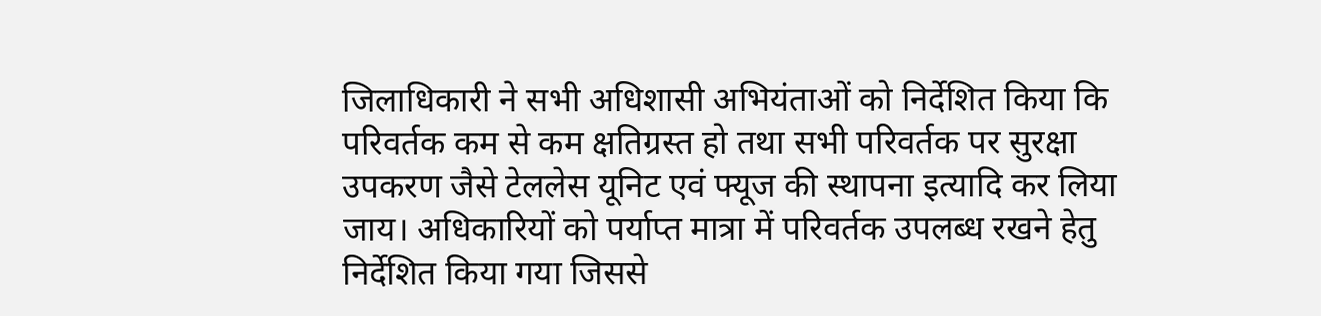जिलाधिकारी ने सभी अधिशासी अभियंताओं को निर्देशित किया कि परिवर्तक कम से कम क्षतिग्रस्त हो तथा सभी परिवर्तक पर सुरक्षा उपकरण जैसे टेललेस यूनिट एवं फ्यूज की स्थापना इत्यादि कर लिया जाय। अधिकारियों को पर्याप्त मात्रा में परिवर्तक उपलब्ध रखने हेतु निर्देशित किया गया जिससे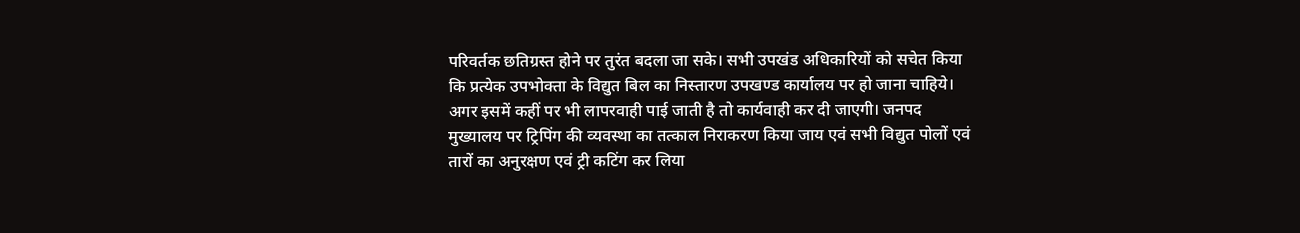परिवर्तक छतिग्रस्त होने पर तुरंत बदला जा सके। सभी उपखंड अधिकारियों को सचेत किया कि प्रत्येक उपभोक्ता के विद्युत बिल का निस्तारण उपखण्ड कार्यालय पर हो जाना चाहिये। अगर इसमें कहीं पर भी लापरवाही पाई जाती है तो कार्यवाही कर दी जाएगी। जनपद मुख्यालय पर ट्रिपिंग की व्यवस्था का तत्काल निराकरण किया जाय एवं सभी विद्युत पोलों एवं तारों का अनुरक्षण एवं ट्री कटिंग कर लिया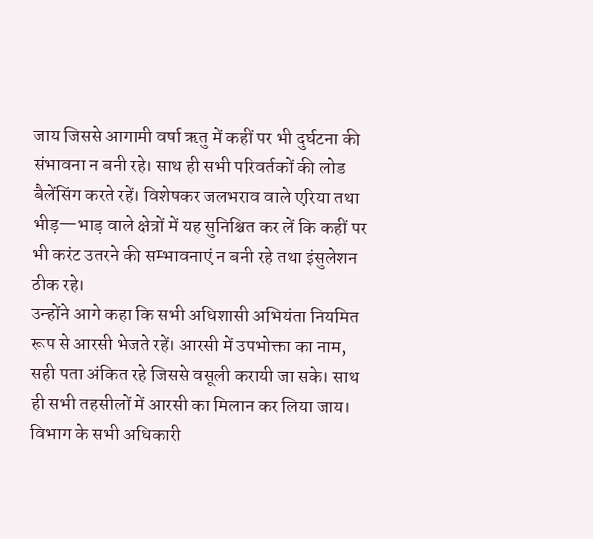जाय जिससे आगामी वर्षा ऋतु में कहीं पर भी दुर्घटना की संभावना न बनी रहे। साथ ही सभी परिवर्तकों की लोड बैलेंसिंग करते रहें। विशेषकर जलभराव वाले एरिया तथा भीड़—भाड़ वाले क्षेत्रों में यह सुनिश्चित कर लें कि कहीं पर भी करंट उतरने की सम्भावनाएं न बनी रहे तथा इंसुलेशन ठीक रहे।
उन्होंने आगे कहा कि सभी अधिशासी अभियंता नियमित रूप से आरसी भेजते रहें। आरसी में उपभोक्ता का नाम, सही पता अंकित रहे जिससे वसूली करायी जा सके। साथ ही सभी तहसीलों में आरसी का मिलान कर लिया जाय। विभाग के सभी अधिकारी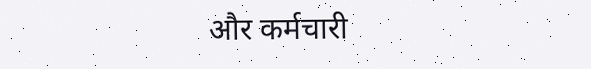और कर्मचारी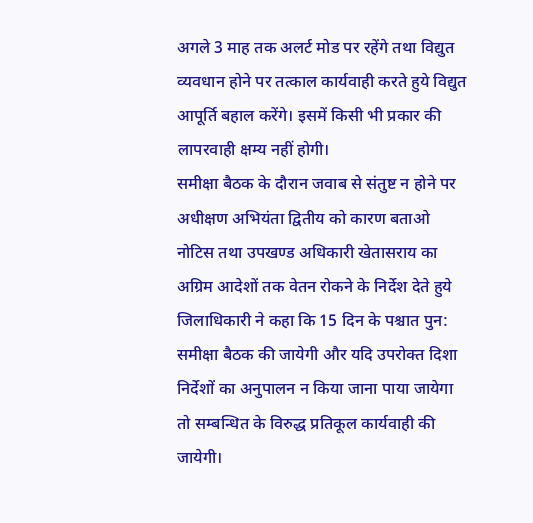अगले 3 माह तक अलर्ट मोड पर रहेंगे तथा विद्युत व्यवधान होने पर तत्काल कार्यवाही करते हुये विद्युत आपूर्ति बहाल करेंगे। इसमें किसी भी प्रकार की लापरवाही क्षम्य नहीं होगी।
समीक्षा बैठक के दौरान जवाब से संतुष्ट न होने पर अधीक्षण अभियंता द्वितीय को कारण बताओ नोटिस तथा उपखण्ड अधिकारी खेतासराय का अग्रिम आदेशों तक वेतन रोकने के निर्देश देते हुये जिलाधिकारी ने कहा कि 15 दिन के पश्चात पुन: समीक्षा बैठक की जायेगी और यदि उपरोक्त दिशा निर्देशों का अनुपालन न किया जाना पाया जायेगा तो सम्बन्धित के विरुद्ध प्रतिकूल कार्यवाही की जायेगी।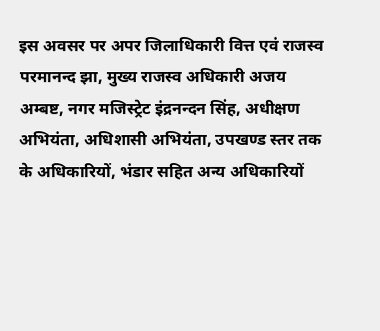इस अवसर पर अपर जिलाधिकारी वित्त एवं राजस्व परमानन्द झा, मुख्य राजस्व अधिकारी अजय अम्बष्ट, नगर मजिस्ट्रेट इंद्रनन्दन सिंह, अधीक्षण अभियंता, अधिशासी अभियंता, उपखण्ड स्तर तक के अधिकारियों, भंडार सहित अन्य अधिकारियों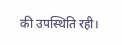की उपस्थिति रही।